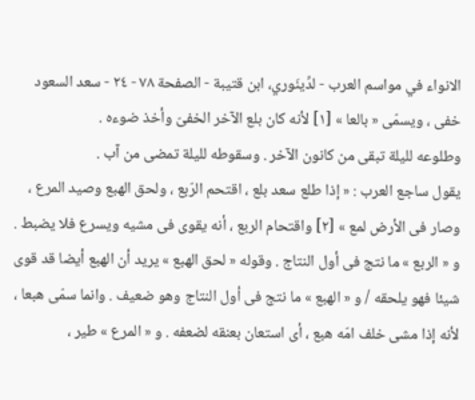الانواء في مواسم العرب - لدِّينَوري، ابن قتيبة - الصفحة ٧٨ - ٢٤ - سعد السعود
خفى ، ويسمّى « بالعا » [١] لأنه كان بلع الآخر الخفىّ وأخذ ضوءه .
وطلوعه لليلة تبقى من كانون الآخر . وسقوطه لليلة تمضى من آب .
يقول ساجع العرب : « إذا طلع سعد بلع ، اقتحم الرّبع ، ولحق الهبع وصيد المرع ، وصار فى الأرض لمع » [٢] واقتحام الربع ، أنه يقوى فى مشيه ويسرع فلا يضبط . و « الربع » ما نتج فى أول النتاج . وقوله « لحق الهبع » يريد أن الهبع أيضا قد قوى شيئا فهو يلحقه / و « الهبع » ما نتج فى أول النتاج وهو ضعيف . وانما سمّى هبعا ، لأنه إذا مشى خلف امّه هبع ، أى استعان بعنقه لضعفه . و « المرع » طير ،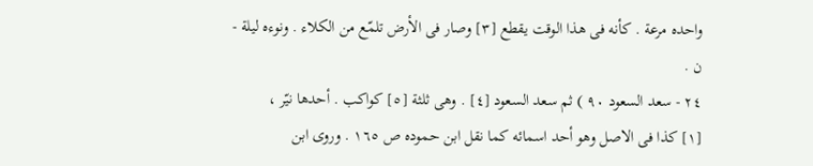واحده مرعة . كأنه فى هذا الوقت يقطع [٣] وصار فى الأرض تلمّع من الكلاء . ونوءه ليلة - ن .
٢٤ - سعد السعود ٩٠ ) ثم سعد السعود [٤] . وهى ثلثة [٥] كواكب . أحدها نيّر ،
[١] كذا فى الاصل وهو أحد اسمائه كما نقل ابن حموده ص ١٦٥ . وروى ابن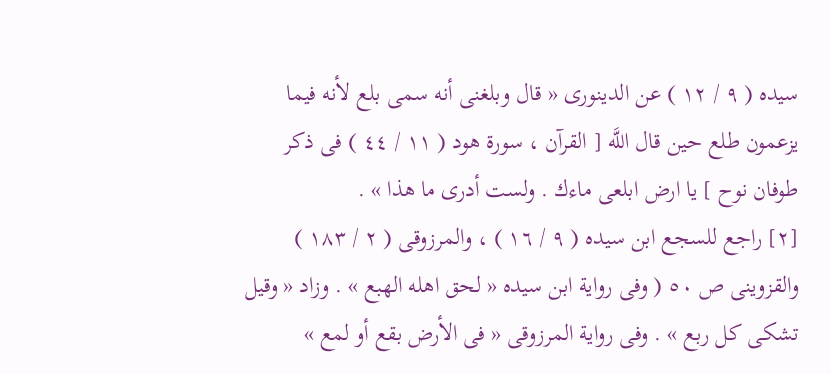سيده ( ٩ / ١٢ ) عن الدينورى « قال وبلغنى أنه سمى بلع لأنه فيما يزعمون طلع حين قال اللَّه [ القرآن ، سورة هود ( ١١ / ٤٤ ) فى ذكر طوفان نوح ] يا ارض ابلعى ماءك . ولست أدرى ما هذا » .
[٢] راجع للسجع ابن سيده ( ٩ / ١٦ ) ، والمرزوقى ( ٢ / ١٨٣ ) والقزوينى ص ٥٠ ( وفى رواية ابن سيده « لحق اهله الهبع » . وزاد « وقيل تشكى كل ربع » . وفى رواية المرزوقى « فى الأرض بقع أو لمع »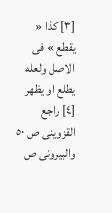[٣] كذا « يقطع » فى الاصل ولعله يطلع او يظهر
[٤] راجع القزوينى ص ٥٠ والبيرونى ص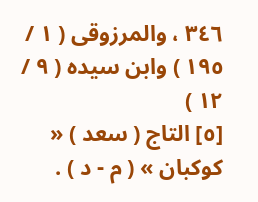٣٤٦ ، والمرزوقى ( ١ / ١٩٥ ) وابن سيده ( ٩ / ١٢ )
[٥] التاج ( سعد ) « كوكبان » ( م - د ) .